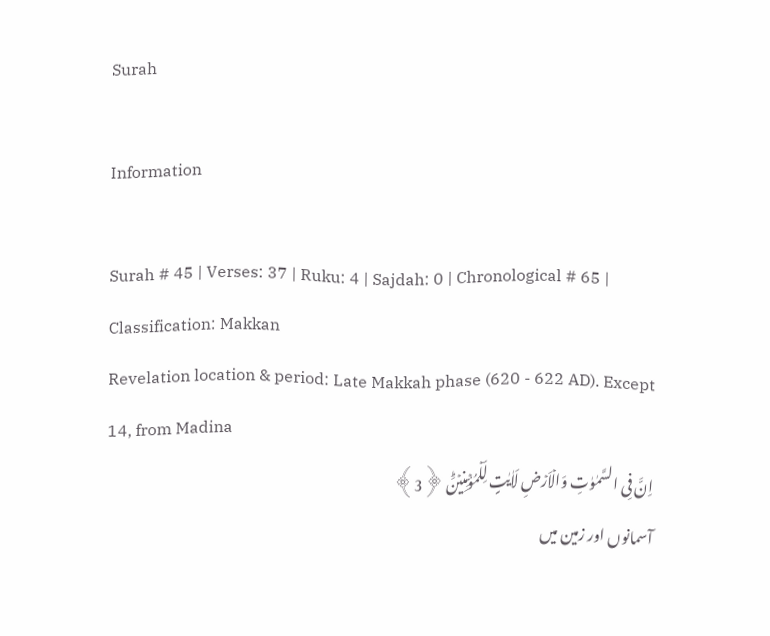Surah

Information

Surah # 45 | Verses: 37 | Ruku: 4 | Sajdah: 0 | Chronological # 65 | Classification: Makkan
Revelation location & period: Late Makkah phase (620 - 622 AD). Except 14, from Madina
اِنَّ فِى السَّمٰوٰتِ وَالۡاَرۡضِ لَاٰيٰتٍ لِّلۡمُؤۡمِنِيۡنَؕ ﴿3﴾
آسمانوں اور زمین میں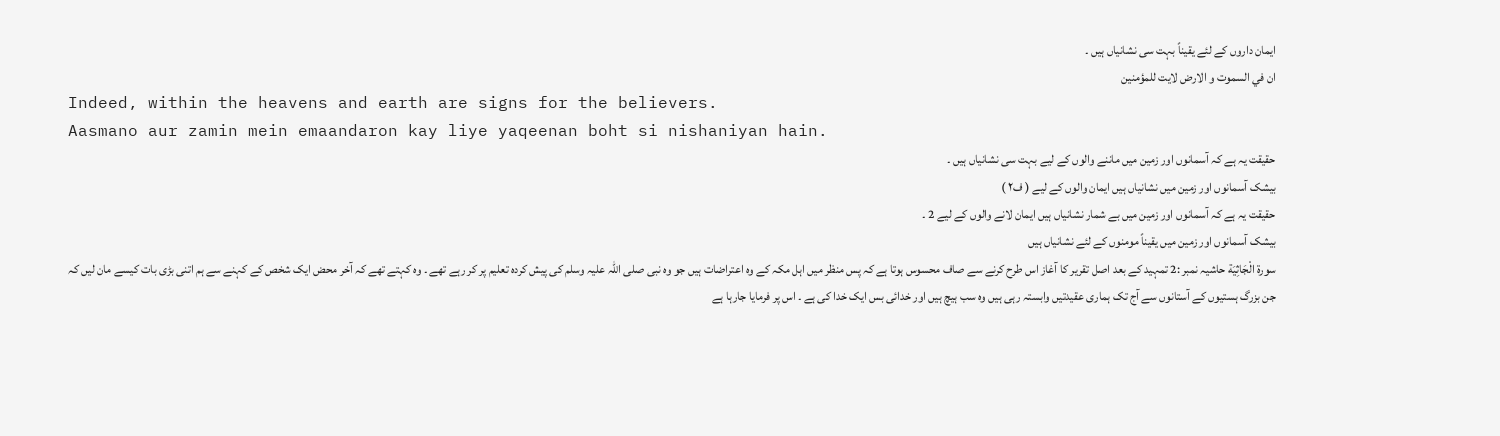ایمان داروں کے لئے یقیناً بہت سی نشانیاں ہیں ۔
ان في السموت و الارض لايت للمؤمنين
Indeed, within the heavens and earth are signs for the believers.
Aasmano aur zamin mein emaandaron kay liye yaqeenan boht si nishaniyan hain.
حقیقت یہ ہے کہ آسمانوں اور زمین میں ماننے والوں کے لیے بہت سی نشانیاں ہیں ۔
بیشک آسمانوں اور زمین میں نشانیاں ہیں ایمان والوں کے لیے ( ف۲ )
حقیقت یہ ہے کہ آسمانوں اور زمین میں بے شمار نشانیاں ہیں ایمان لانے والوں کے لیے 2 ۔
بیشک آسمانوں اور زمین میں یقیناً مومنوں کے لئے نشانیاں ہیں
سورة الْجَاثِیَة حاشیہ نمبر :2 تمہید کے بعد اصل تقریر کا آغاز اس طرح کرنے سے صاف محسوس ہوتا ہے کہ پس منظر میں اہل مکہ کے وہ اعتراضات ہیں جو وہ نبی صلی اللہ علیہ وسلم کی پیش کردہ تعلیم پر کر رہے تھے ۔ وہ کہتے تھے کہ آخر محض ایک شخص کے کہنے سے ہم اتنی بڑی بات کیسے مان لیں کہ جن بزرگ ہستیوں کے آستانوں سے آج تک ہماری عقیدتیں وابستہ رہی ہیں وہ سب ہیچ ہیں اور خدائی بس ایک خدا کی ہے ۔ اس پر فرمایا جارہا ہے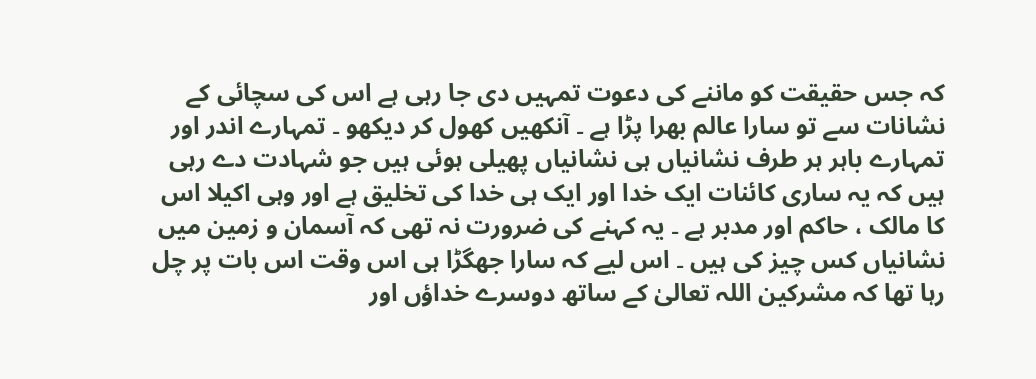کہ جس حقیقت کو ماننے کی دعوت تمہیں دی جا رہی ہے اس کی سچائی کے نشانات سے تو سارا عالم بھرا پڑا ہے ۔ آنکھیں کھول کر دیکھو ۔ تمہارے اندر اور تمہارے باہر ہر طرف نشانیاں ہی نشانیاں پھیلی ہوئی ہیں جو شہادت دے رہی ہیں کہ یہ ساری کائنات ایک خدا اور ایک ہی خدا کی تخلیق ہے اور وہی اکیلا اس کا مالک ، حاکم اور مدبر ہے ۔ یہ کہنے کی ضرورت نہ تھی کہ آسمان و زمین میں نشانیاں کس چیز کی ہیں ۔ اس لیے کہ سارا جھگڑا ہی اس وقت اس بات پر چل رہا تھا کہ مشرکین اللہ تعالیٰ کے ساتھ دوسرے خداؤں اور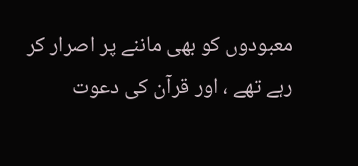معبودوں کو بھی ماننے پر اصرار کر رہے تھے ، اور قرآن کی دعوت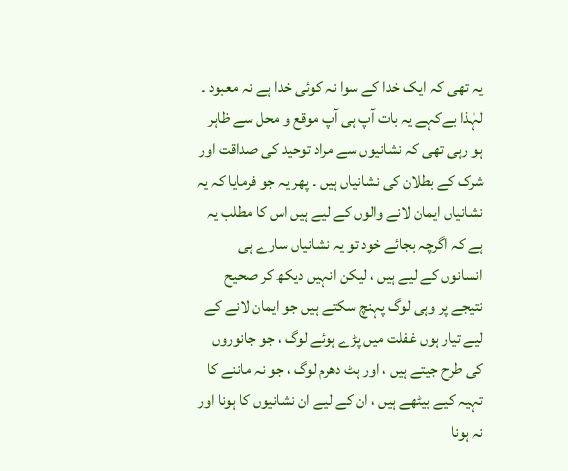یہ تھی کہ ایک خدا کے سوا نہ کوئی خدا ہے نہ معبود ۔ لہٰذا بےکہے یہ بات آپ ہی آپ موقع و محل سے ظاہر ہو رہی تھی کہ نشانیوں سے مراد توحید کی صداقت اور شرک کے بطلان کی نشانیاں ہیں ۔ پھر یہ جو فرمایا کہ یہ نشانیاں ایمان لانے والوں کے لیے ہیں اس کا مطلب یہ ہے کہ اگرچہ بجائے خود تو یہ نشانیاں سارے ہی انسانوں کے لیے ہیں ، لیکن انہیں دیکھ کر صحیح نتیجے پر وہی لوگ پہنچ سکتے ہیں جو ایمان لانے کے لیے تیار ہوں غفلت میں پڑے ہوئے لوگ ، جو جانوروں کی طرح جیتے ہیں ، اور ہٹ دھرم لوگ ، جو نہ ماننے کا تہیہ کیے بیٹھے ہیں ، ان کے لیے ان نشانیوں کا ہونا اور نہ ہونا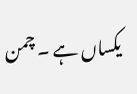یکساں ہے ۔ چمن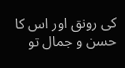کی رونق اور اس کا حسن و جمال تو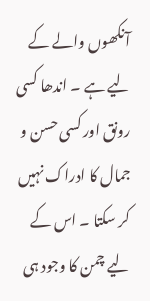آنکھوں والے کے لیے ہے ۔ اندھا کسی رونق اور کسی حسن و جمال کا ادراک نہیں کر سکتا ۔ اس کے لیے چمن کا وجود ہی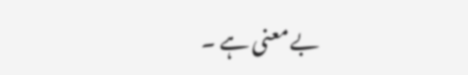بے معنی ہے ۔